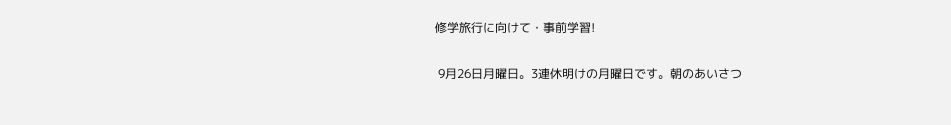修学旅行に向けて・事前学習!

 9月26日月曜日。3連休明けの月曜日です。朝のあいさつ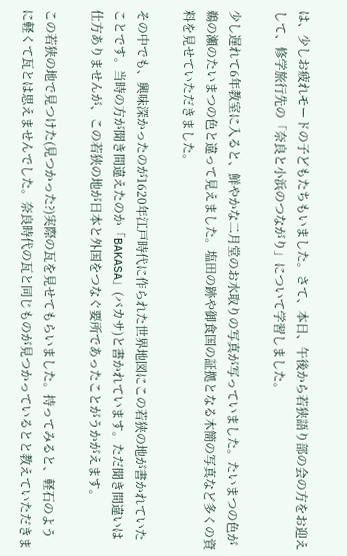は、少しお疲れモードの子どもたちもいました。さて、本日、午後から若狭語り部の会の方をお迎えして、修学旅行先の「奈良と小浜のつながり」について学習しました。

少し遅れて6年教室に入ると、鮮やかな二月堂のお水取りの写真が写っていました。たいまつの色が鵜の瀬のたいまつの色と違って見えました。塩田の跡や御食国の証拠となる木簡の写真など多くの資料を見せていただきました。

その中でも、興味深かったのが1620年江戸時代に作られた世界地図にこの若狭の地が書かれていたことです。当時の方が聞き間違えたのか「BAKASA」(バカサ)と書かれています。ただ聞き間違いは仕方ありませんが、この若狭の地が日本と外国をつなぐ要所であったことがうかがえます。

この若狭の地で見つけた(見つかった?)実際の瓦を見せてもらいました。持ってみると、軽石のように軽くて瓦とは思えませんでした。奈良時代の瓦と同じものが見つかっているとと教えていただきま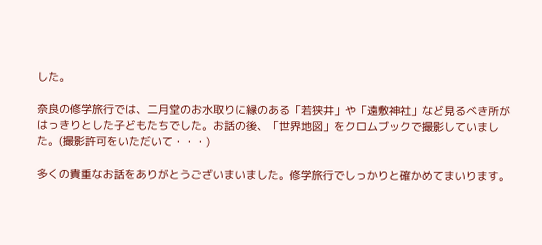した。

奈良の修学旅行では、二月堂のお水取りに縁のある「若狭井」や「遠敷神社」など見るべき所がはっきりとした子どもたちでした。お話の後、「世界地図」をクロムブックで撮影していました。(撮影許可をいただいて・・・)

多くの貴重なお話をありがとうございまいました。修学旅行でしっかりと確かめてまいります。